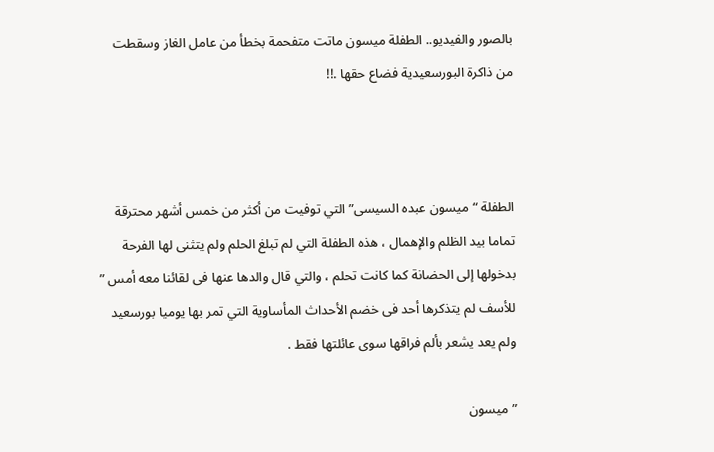بالصور والفيديو.. الطفلة ميسون ماتت متفحمة بخطأ من عامل الغاز وسقطت من ذاكرة البورسعيدية فضاع حقها .!!



الطفلة “ميسون عبده السيسى” التي توفيت من أكثر من خمس أشهر محترقة تماما بيد الظلم والإهمال ، هذه الطفلة التي لم تبلغ الحلم ولم يتثنى لها الفرحة بدخولها إلى الحضانة كما كانت تحلم ، والتي قال والدها عنها فى لقائنا معه أمس ” للأسف لم يتذكرها أحد فى خضم الأحداث المأساوية التي تمر بها يوميا بورسعيد ولم يعد يشعر بألم فراقها سوى عائلتها فقط .

” ميسون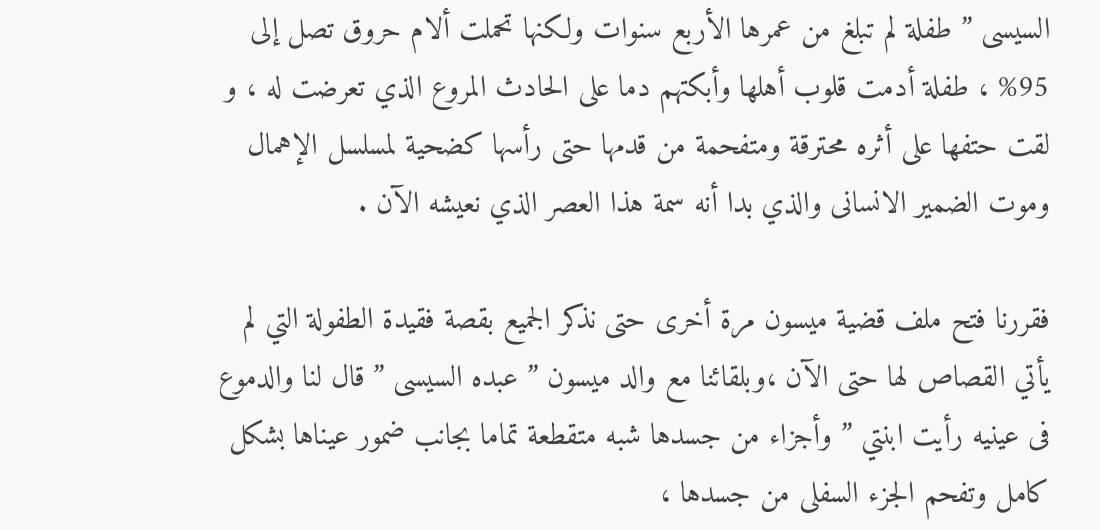السيسى ” طفلة لم تبلغ من عمرها الأربع سنوات ولكنها تحملت ألام حروق تصل إلى 95% ، طفلة أدمت قلوب أهلها وأبكتهم دما على الحادث المروع الذي تعرضت له ، و لقت حتفها على أثره محترقة ومتفحمة من قدمها حتى رأسها كضحية لمسلسل الإهمال وموت الضمير الانسانى والذي بدا أنه سمة هذا العصر الذي نعيشه الآن .

فقررنا فتح ملف قضية ميسون مرة أخرى حتى نذكر الجميع بقصة فقيدة الطفولة التي لم يأتي القصاص لها حتى الآن ،وبلقائنا مع والد ميسون ” عبده السيسى ” قال لنا والدموع فى عينيه رأيت ابنتي ” وأجزاء من جسدها شبه متقطعة تماما بجانب ضمور عيناها بشكل كامل وتفحم الجزء السفلى من جسدها ،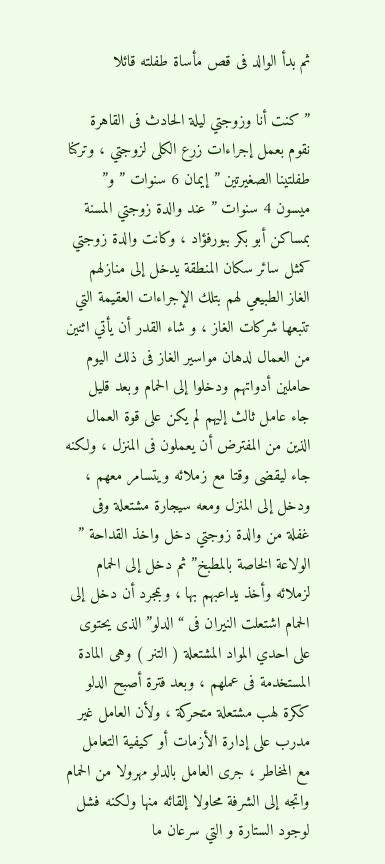ثم بدأ الوالد فى قص مأساة طفلته قائلا

” كنت أنا وزوجتي ليلة الحادث فى القاهرة نقوم بعمل إجراءات زرع الكلى لزوجتي ، وتركنا طفلتينا الصغيرتين ” إيمان 6 سنوات ” و” ميسون 4 سنوات ” عند والدة زوجتي المسنة بمساكن أبو بكر ببورفؤاد ، وكانت والدة زوجتي كمثل سائر سكان المنطقة يدخل إلى منازلهم الغاز الطبيعي لهم بتلك الإجراءات العقيمة التي تتبعها شركات الغاز ، و شاء القدر أن يأتي اثنين من العمال لدهان مواسير الغاز فى ذلك اليوم حاملين أدواتهم ودخلوا إلى الحمام وبعد قليل جاء عامل ثالث إليهم لم يكن على قوة العمال الذين من المفترض أن يعملون فى المنزل ، ولكنه جاء ليقضى وقتا مع زملائه ويتسامر معهم ، ودخل إلى المنزل ومعه سيجارة مشتعلة وفى غفلة من والدة زوجتي دخل واخذ القداحة ” الولاعة الخاصة بالمطبخ” ثم دخل إلى الحمام لزملائه وأخذ يداعبهم بها ، وبمجرد أن دخل إلى الحمام اشتعلت النيران فى “الدلو” الذى يحتوى على احدي المواد المشتعلة ( التنر ) وهى المادة المستخدمة فى عملهم ، وبعد فترة أصبح الدلو ككرة لهب مشتعلة متحركة ، ولأن العامل غير مدرب على إدارة الأزمات أو كيفية التعامل مع المخاطر ، جرى العامل بالدلو مهرولا من الحمام واتجه إلى الشرفة محاولا إلقائه منها ولكنه فشل لوجود الستارة و التي سرعان ما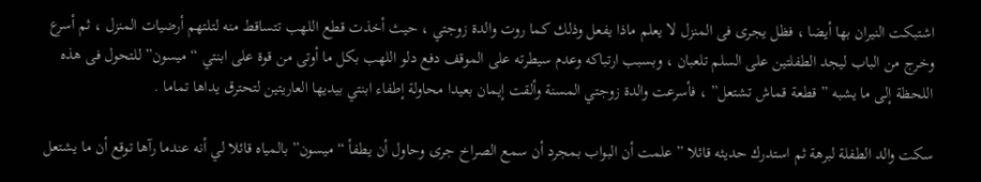اشتبكت النيران بها أيضا ، فظل يجرى فى المنزل لا يعلم ماذا يفعل وذلك كما روت والدة زوجتي ، حيث أخذت قطع اللهب تتساقط منه لتلتهم أرضيات المنزل ، ثم أسرع وخرج من الباب ليجد الطفلتين على السلم تلعبان ، وبسبب ارتباكه وعدم سيطرته على الموقف دفع دلو اللهب بكل ما أوتى من قوة على ابنتي “ميسون” للتحول فى هذه اللحظة إلى ما يشبه ” قطعة قماش تشتعل” ، فأسرعت والدة زوجتي المسنة وألقت إيمان بعيدا محاولة إطفاء ابنتي بيديها العاريتين لتحترق يداها تماما .

سكت والد الطفلة لبرهة ثم استدرك حديثه قائلا ” علمت أن البواب بمجرد أن سمع الصراخ جرى وحاول أن يطفأ “ميسون” بالمياه قائلا لي أنه عندما رآها توقع أن ما يشتعل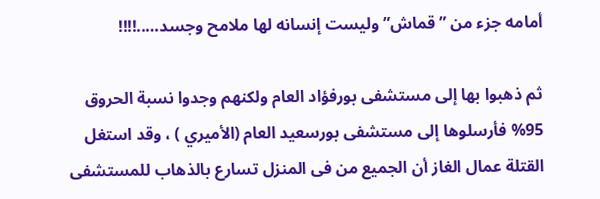أمامه جزء من ” قماش” وليست إنسانه لها ملامح وجسد…..!!!!

ثم ذهبوا بها إلى مستشفى بورفؤاد العام ولكنهم وجدوا نسبة الحروق 95% فأرسلوها إلى مستشفى بورسعيد العام (الأميري ) ، وقد استغل القتلة عمال الغاز أن الجميع من فى المنزل تسارع بالذهاب للمستشفى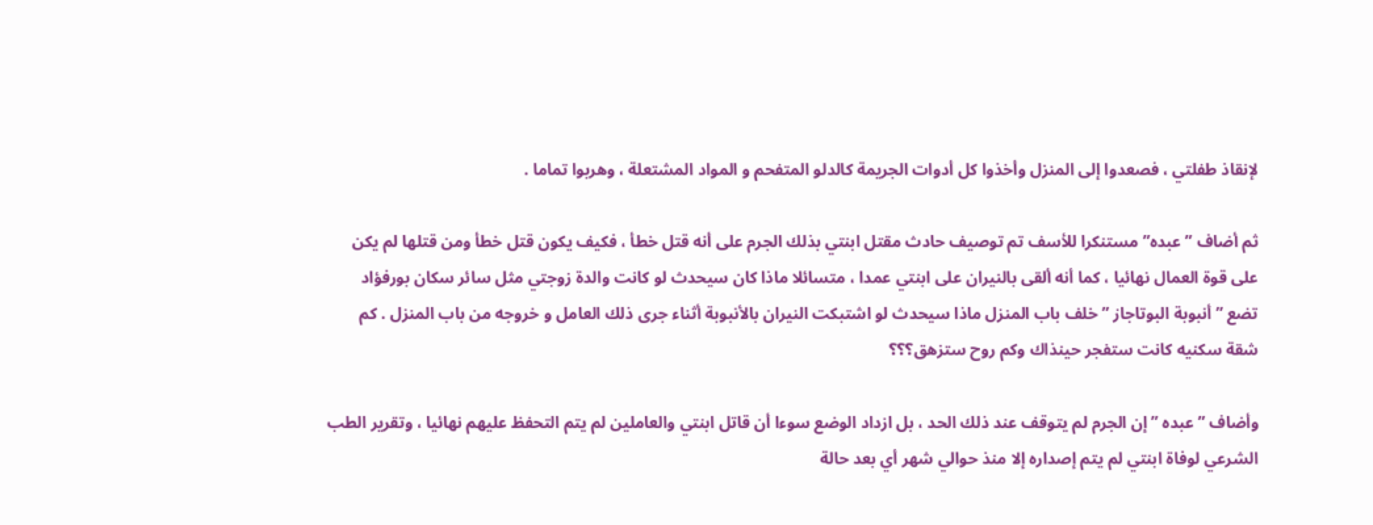لإنقاذ طفلتي ، فصعدوا إلى المنزل وأخذوا كل أدوات الجريمة كالدلو المتفحم و المواد المشتعلة ، وهربوا تماما .

ثم أضاف ” عبده” مستنكرا للأسف تم توصيف حادث مقتل ابنتي بذلك الجرم على أنه قتل خطأ ، فكيف يكون قتل خطأ ومن قتلها لم يكن على قوة العمال نهائيا ، كما أنه ألقى بالنيران على ابنتي عمدا ، متسائلا ماذا كان سيحدث لو كانت والدة زوجتي مثل سائر سكان بورفؤاد تضع ” أنبوبة البوتاجاز ” خلف باب المنزل ماذا سيحدث لو اشتبكت النيران بالأنبوبة أثناء جرى ذلك العامل و خروجه من باب المنزل . كم شقة سكنيه كانت ستفجر حينذاك وكم روح ستزهق؟؟؟

وأضاف ” عبده ” إن الجرم لم يتوقف عند ذلك الحد ، بل ازداد الوضع سوءا أن قاتل ابنتي والعاملين لم يتم التحفظ عليهم نهائيا ، وتقرير الطب الشرعي لوفاة ابنتي لم يتم إصداره إلا منذ حوالي شهر أي بعد حالة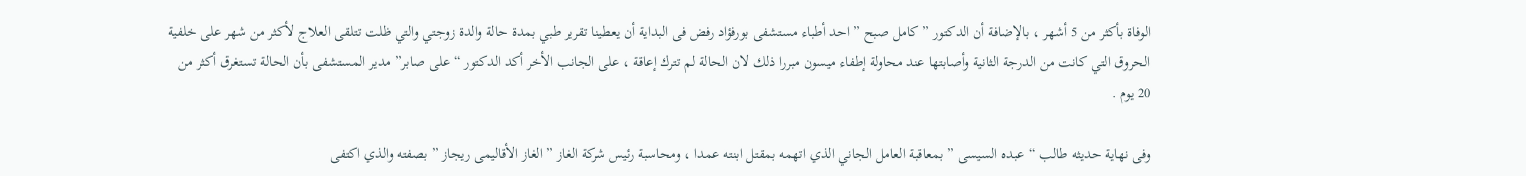الوفاة بأكثر من 5 أشهر ، بالإضافة أن الدكتور ” كامل صبح ” احد أطباء مستشفى بورفؤاد رفض فى البداية أن يعطينا تقرير طبي بمدة حالة والدة زوجتي والتي ظلت تتلقى العلاج لأكثر من شهر على خلفية الحروق التي كانت من الدرجة الثانية وأصابتها عند محاولة إطفاء ميسون مبررا ذلك لان الحالة لم تترك إعاقة ، على الجانب الأخر أكد الدكتور “على صابر” مدير المستشفى بأن الحالة تستغرق أكثر من 20 يوم .

وفى نهاية حديثه طالب “عبده السيسى ” بمعاقبة العامل الجاني الذي اتهمه بمقتل ابنته عمدا ، ومحاسبة رئيس شركة الغاز ” الغاز الأقاليمى ريجاز ” بصفته والذي اكتفى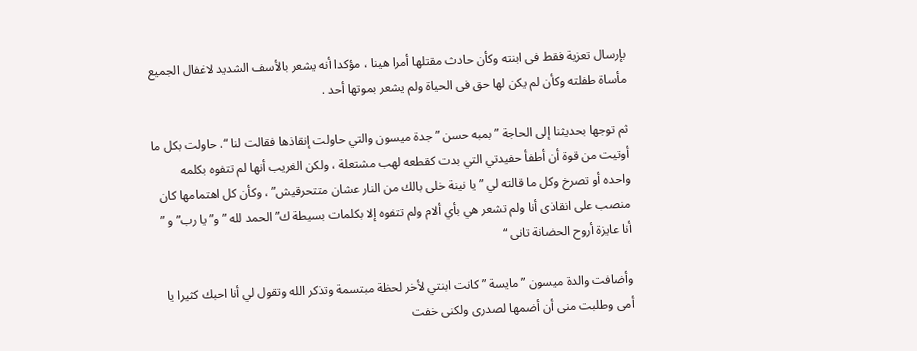بإرسال تعزية فقط فى ابنته وكأن حادث مقتلها أمرا هينا ، مؤكدا أنه يشعر بالأسف الشديد لاغفال الجميع مأساة طفلته وكأن لم يكن لها حق فى الحياة ولم يشعر بموتها أحد .

ثم توجها بحديثنا إلى الحاجة ” بمبه حسن ” جدة ميسون والتي حاولت إنقاذها فقالت لنا “. حاولت بكل ما أوتيت من قوة أن أطفأ حفيدتي التي بدت كقطعه لهب مشتعلة ، ولكن الغريب أنها لم تتفوه بكلمه واحده أو تصرخ وكل ما قالته لي ” يا نينة خلى بالك من النار عشان متتحرقيش” ، وكأن كل اهتمامها كان منصب على انقاذى أنا ولم تشعر هي بأي ألام ولم تتفوه إلا بكلمات بسيطة ك”الحمد لله ” و” يا رب” و ” أنا عايزة أروح الحضانة تانى “

وأضافت والدة ميسون ” مايسة ” كانت ابنتي لأخر لحظة مبتسمة وتذكر الله وتقول لي أنا احبك كثيرا يا أمى وطلبت منى أن أضمها لصدرى ولكنى خفت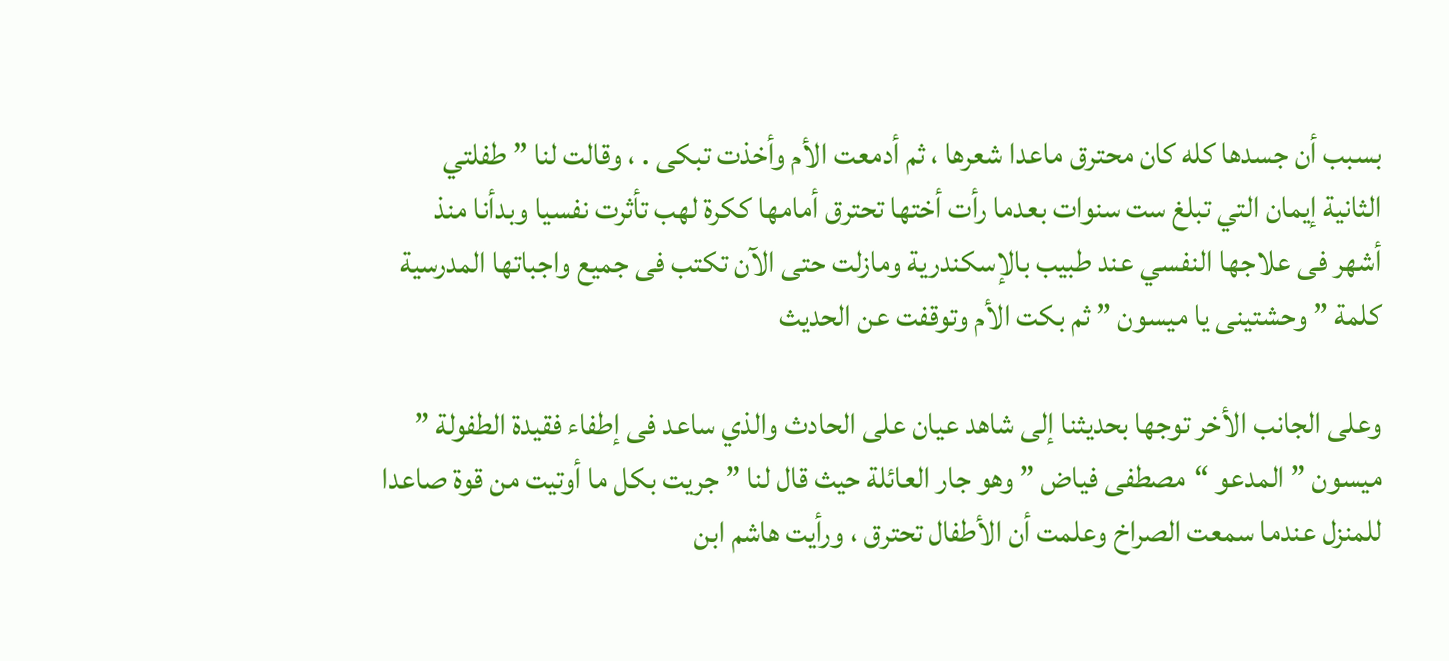بسبب أن جسدها كله كان محترق ماعدا شعرها ، ثم أدمعت الأم وأخذت تبكى . ، وقالت لنا ” طفلتي الثانية إيمان التي تبلغ ست سنوات بعدما رأت أختها تحترق أمامها ككرة لهب تأثرت نفسيا وبدأنا منذ أشهر فى علاجها النفسي عند طبيب بالإسكندرية ومازلت حتى الآن تكتب فى جميع واجباتها المدرسية كلمة ” وحشتينى يا ميسون ” ثم بكت الأم وتوقفت عن الحديث

وعلى الجانب الأخر توجها بحديثنا إلى شاهد عيان على الحادث والذي ساعد فى إطفاء فقيدة الطفولة ” ميسون ” المدعو “مصطفى فياض ” وهو جار العائلة حيث قال لنا ” جريت بكل ما أوتيت من قوة صاعدا للمنزل عندما سمعت الصراخ وعلمت أن الأطفال تحترق ، ورأيت هاشم ابن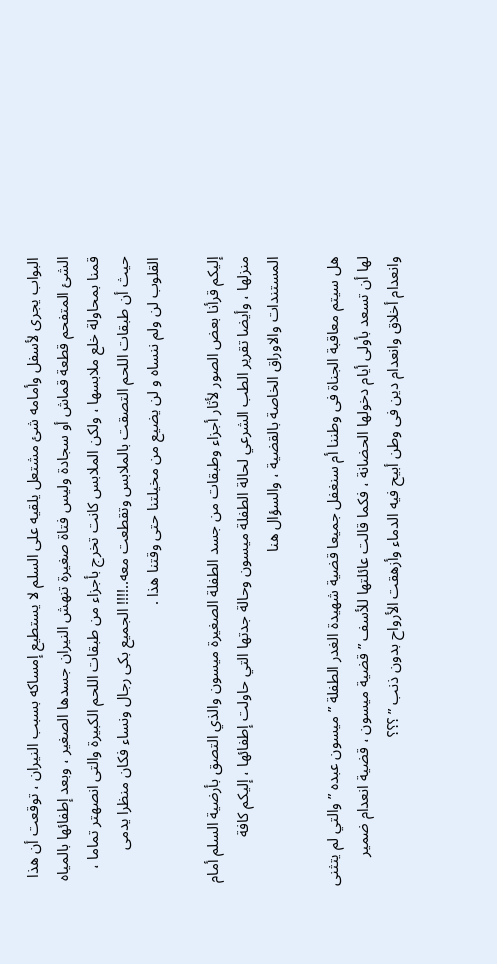البواب يجرى لأسفل وأمامه شئ مشتعل يلقيه على السلم لا يستطيع إمساكه بسبب النيران ، توقعت أن هذا الشئ المتفحم قطعة قماش أو سجادة وليس فتاة صغيرة تنهش النيران جسدها الصغير ، وبعد إطفائها بالمياه قمنا بمحاولة خلع ملابسها ، ولكن الملابس كانت تخرج بأجزاء من طبقات اللحم الكبيرة والتى انصهتر تماما ، حيث أن طبقات اللحم التصقت بالملابس وتقطعت معه..!!!! الجميع بكى رجال ونساء فكان منظرا يدمى القلوب لن ولم ننساه و لن يضيع من مخيلتنا حتى وقتنا هذا .

إليكم قرأنا بعض الصور لأثار أجزاء وطبقات من جسد الطفلة الصغيرة ميسون والذي التصق بأرضية السلم أمام منزلها ، وأيضا تقرير الطب الشرعي لحالة الطفلة ميسون وحالة جدتها التي حاولت إطفائها ، إليكم كافة المستندات والاوراق الخاصة بالقضية ، والسؤال هنا

هل سيتم معاقبة الجناة فى وطننا أم سنغفل جميعا قضية شهيدة الغدر الطفلة ” ميسون عبده ” والتي لم يتثنى لها أن تسعد بأولى أيام دخولها الحضانة ، فكما قالت عائلتها للأسف ” قضية ميسون ، قضية انعدام ضمير وانعدام أخلاق وانعدام دين فى وطن أبيح فيه الدماء وأزهقت الأرواح بدون ذنب ” ؟؟؟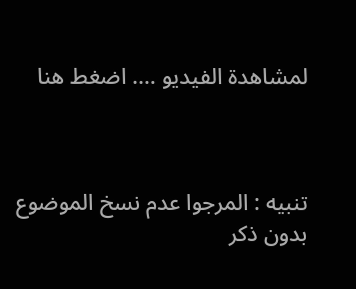لمشاهدة الفيديو …. اضغط هنا



تنبيه : المرجوا عدم نسخ الموضوع بدون ذكر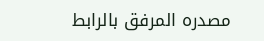مصدره المرفق بالرابط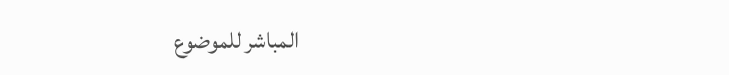المباشر للموضوع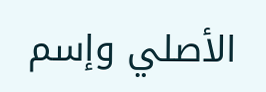الأصلي وإسم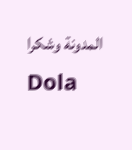المدونة وشكرا
Dola